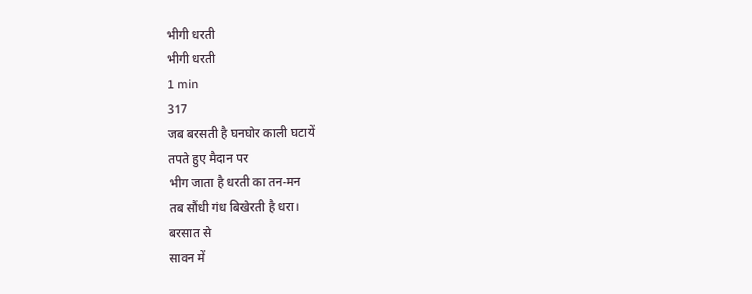भीगी धरती
भीगी धरती
1 min
317
जब बरसती है घनघोर काली घटायें
तपते हुए मैदान पर
भीग जाता है धरती का तन-मन
तब सौंधी गंध बिखेरती है धरा।
बरसात से
सावन में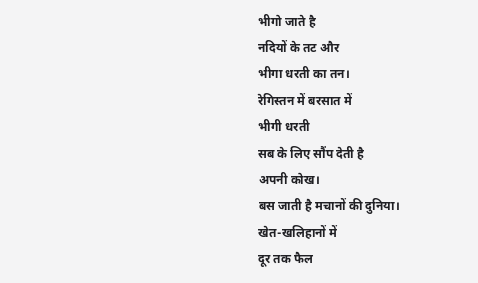भीगो जाते है
नदियों के तट और
भीगा धरती का तन।
रेगिस्तन में बरसात में
भीगी धरती
सब के लिए सौंप देती है
अपनी कोख।
बस जाती है मचानों की दुनिया।
खेत-खलिहानों में
दूर तक फैल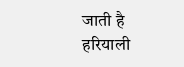जाती है
हरियाली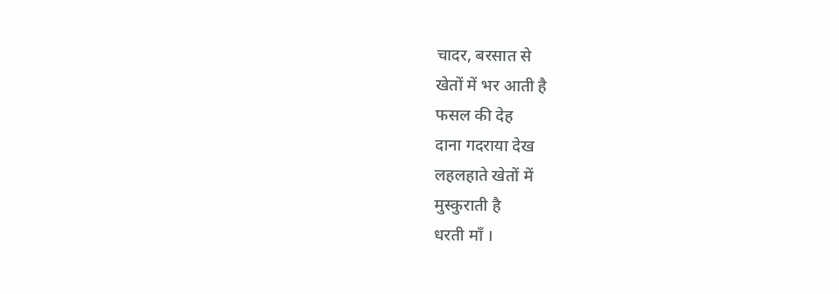चादर, बरसात से
खेतों में भर आती है
फसल की देह
दाना गदराया देख
लहलहाते खेतों में
मुस्कुराती है
धरती माँ ।